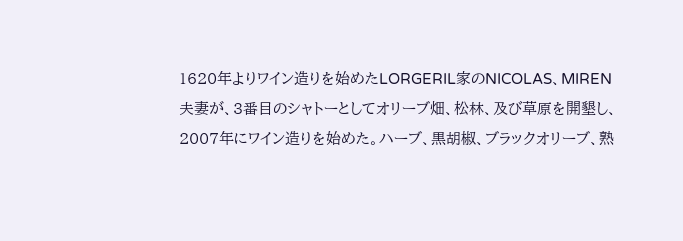1620年よりワイン造りを始めたLORGERIL家のNICOLAS、MIREN夫妻が、3番目のシャトーとしてオリーブ畑、松林、及び草原を開墾し、2007年にワイン造りを始めた。ハーブ、黒胡椒、ブラックオリーブ、熟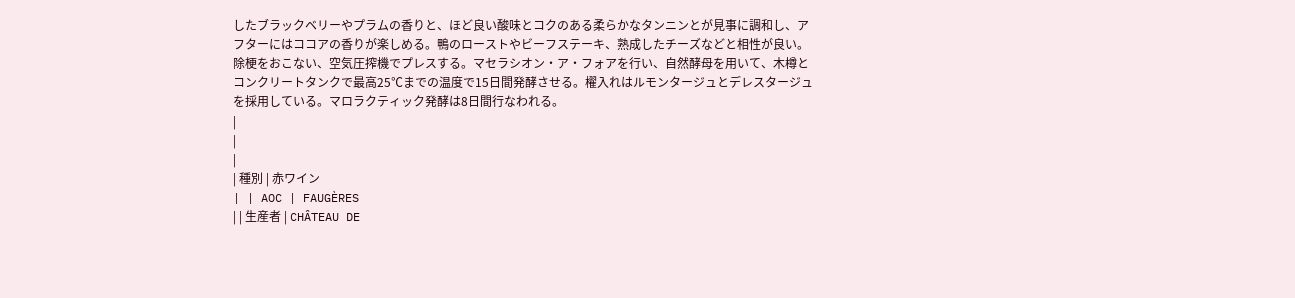したブラックベリーやプラムの香りと、ほど良い酸味とコクのある柔らかなタンニンとが見事に調和し、アフターにはココアの香りが楽しめる。鴨のローストやビーフステーキ、熟成したチーズなどと相性が良い。
除梗をおこない、空気圧搾機でプレスする。マセラシオン・ア・フォアを行い、自然酵母を用いて、木樽とコンクリートタンクで最高25℃までの温度で15日間発酵させる。櫂入れはルモンタージュとデレスタージュを採用している。マロラクティック発酵は8日間行なわれる。
|
|
|
| 種別 | 赤ワイン
| | AOC | FAUGÈRES
| | 生産者 | CHÂTEAU DE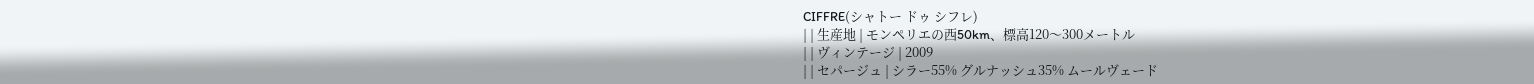CIFFRE(シャトー ドゥ シフレ)
| | 生産地 | モンペリエの西50km、標高120〜300メートル
| | ヴィンテージ | 2009
| | セパージュ | シラー55% グルナッシュ35% ムールヴェード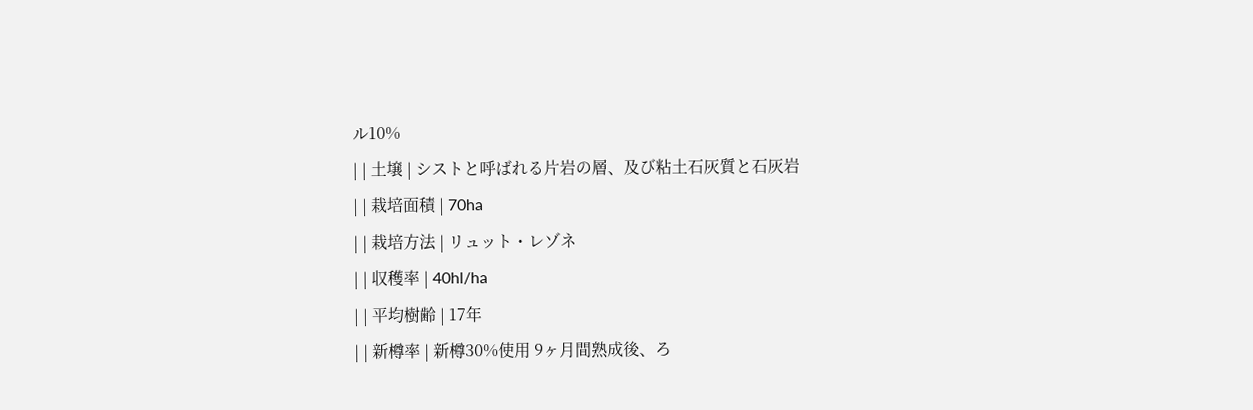ル10%
| | 土壌 | シストと呼ばれる片岩の層、及び粘土石灰質と石灰岩
| | 栽培面積 | 70ha
| | 栽培方法 | リュット・レゾネ
| | 収穫率 | 40hl/ha
| | 平均樹齢 | 17年
| | 新樽率 | 新樽30%使用 9ヶ月間熟成後、ろ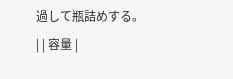過して瓶詰めする。
| | 容量 |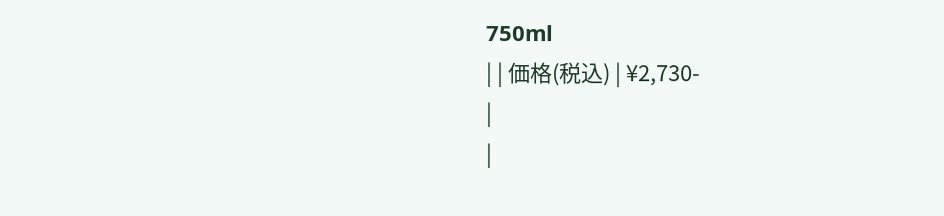750ml
| | 価格(税込) | ¥2,730-
|
|